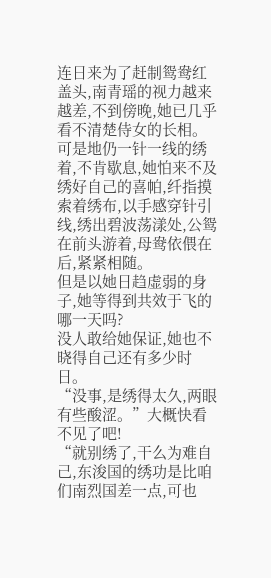连日来为了赶制鸳鸯红盖头,南青瑶的视力越来越差,不到傍晚,她已几乎看不清楚侍女的长相。
可是地仍一针一线的绣着,不肯歇息,她怕来不及绣好自己的喜帕,纤指摸索着绣布,以手感穿针引线,绣出碧波荡漾处,公鸳在前头游着,母鸯依偎在后,紧紧相随。
但是以她日趋虚弱的身子,她等得到共效于飞的哪一天吗?
没人敢给她保证,她也不晓得自己还有多少时日。
“没事,是绣得太久,两眼有些酸涩。”大概快看不见了吧!
“就别绣了,干么为难自己,东浚国的绣功是比咱们南烈国差一点,可也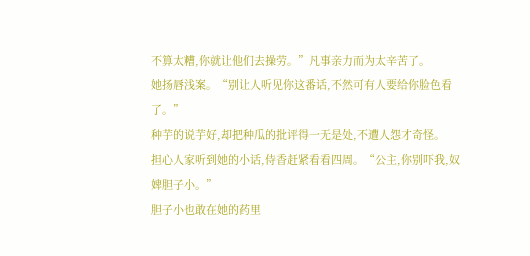不算太糟,你就让他们去操劳。”凡事亲力而为太辛苦了。
她扬唇浅案。“别让人听见你这番话,不然可有人要给你脸色看了。”
种芋的说芋好,却把种瓜的批评得一无是处,不遭人怨才奇怪。
担心人家听到她的小话,侍香赶紧看看四周。“公主,你别吓我,奴婢胆子小。”
胆子小也敢在她的药里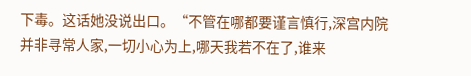下毒。这话她没说出口。“不管在哪都要谨言慎行,深宫内院并非寻常人家,一切小心为上,哪天我若不在了,谁来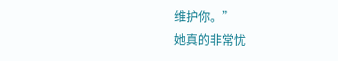维护你。”
她真的非常忧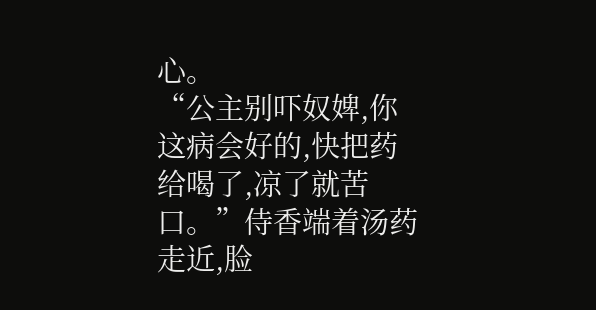心。
“公主别吓奴婢,你这病会好的,快把药给喝了,凉了就苦口。”侍香端着汤药走近,脸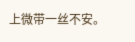上微带一丝不安。